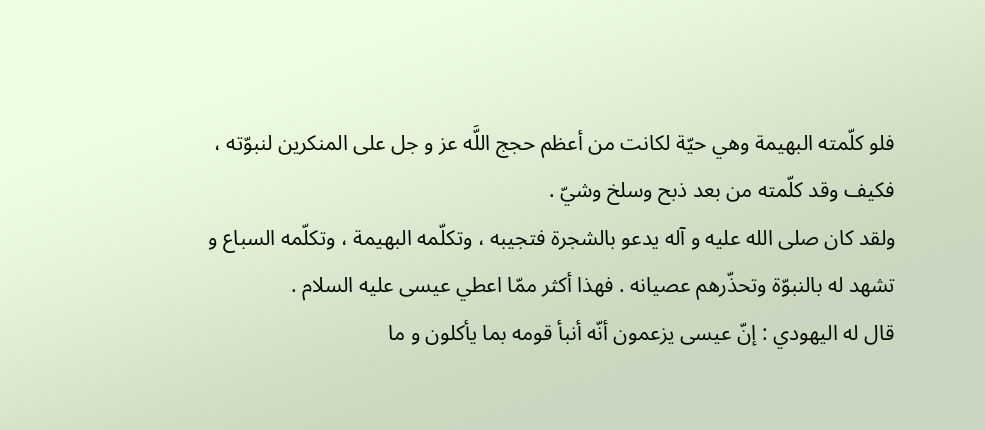فلو كلّمته البهيمة وهي حيّة لكانت من أعظم حجج اللَّه عز و جل على المنكرين لنبوّته ، فكيف وقد كلّمته من بعد ذبح وسلخ وشيّ .
ولقد كان صلى الله عليه و آله يدعو بالشجرة فتجيبه ، وتكلّمه البهيمة ، وتكلّمه السباع و تشهد له بالنبوّة وتحذّرهم عصيانه . فهذا أكثر ممّا اعطي عيسى عليه السلام .
قال له اليهودي : إنّ عيسى يزعمون أنّه أنبأ قومه بما يأكلون و ما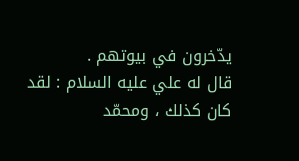يدّخرون في بيوتهم .
قال له علي عليه السلام : لقد كان كذلك ، ومحمّد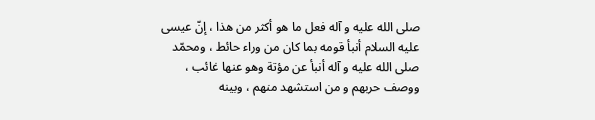صلى الله عليه و آله فعل ما هو أكثر من هذا ، إنّ عيسى عليه السلام أنبأ قومه بما كان من وراء حائط ، ومحمّد صلى الله عليه و آله أنبأ عن مؤتة وهو عنها غائب ، ووصف حربهم و من استشهد منهم ، وبينه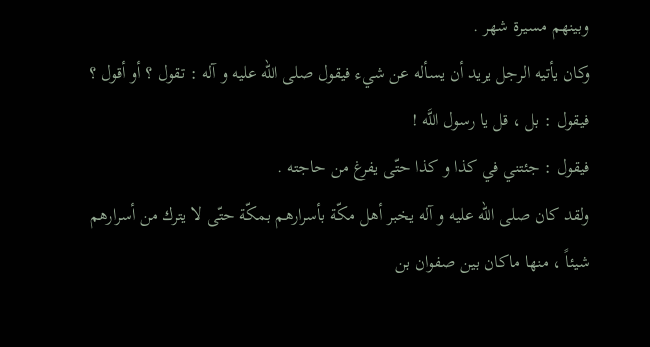وبينهم مسيرة شهر .
وكان يأتيه الرجل يريد أن يسأله عن شيء فيقول صلى الله عليه و آله : تقول ؟ أو أقول ؟
فيقول : بل ، قل يا رسول اللَّه !
فيقول : جئتني في كذا و كذا حتّى يفرغ من حاجته .
ولقد كان صلى الله عليه و آله يخبر أهل مكّة بأسرارهم بمكّة حتّى لا يترك من أسرارهم شيئاً ، منها ماكان بين صفوان بن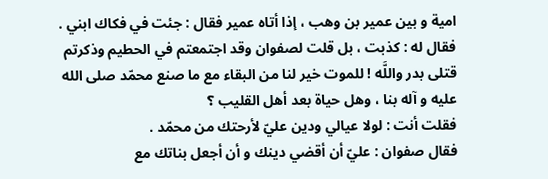امية و بين عمير بن وهب ، إذا أتاه عمير فقال : جئت في فكاك ابني .
فقال له : كذبت ، بل قلت لصفوان وقد اجتمعتم في الحطيم وذكرتم قتلى بدر واللَّه ! للموت خير لنا من البقاء مع ما صنع محمّد صلى الله عليه و آله بنا ، وهل حياة بعد أهل القليب ؟
فقلت أنت : لولا عيالي ودين عليّ لأرحتك من محمّد .
فقال صفوان : عليّ أن أقضي دينك و أن أجعل بناتك مع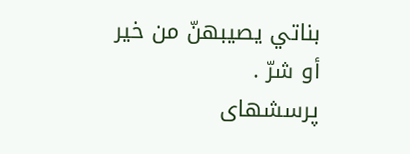بناتي يصيبهنّ من خير أو شرّ .
پرسشهاى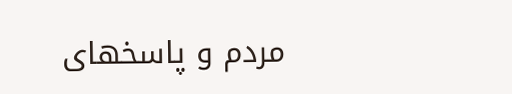مردم و پاسخهاى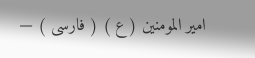امير المومنين ( ع ) ( فارسى ) —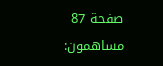صفحة 87
مساهمون: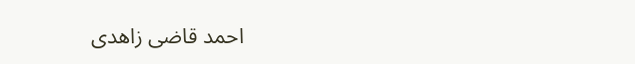احمد قاضى زاهدى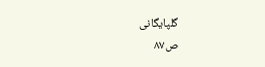گلپايگانى
ص٨٧